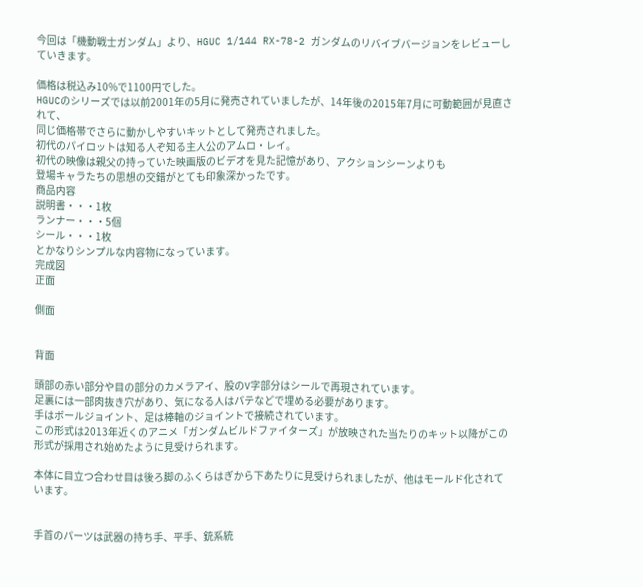今回は「機動戦士ガンダム」より、HGUC 1/144 RX-78-2 ガンダムのリバイブバージョンをレビューしていきます。

価格は税込み10%で1100円でした。
HGUCのシリーズでは以前2001年の5月に発売されていましたが、14年後の2015年7月に可動範囲が見直されて、
同じ価格帯でさらに動かしやすいキットとして発売されました。
初代のパイロットは知る人ぞ知る主人公のアムロ・レイ。
初代の映像は親父の持っていた映画版のビデオを見た記憶があり、アクションシーンよりも
登場キャラたちの思想の交錯がとても印象深かったです。
商品内容
説明書・・・1枚
ランナー・・・5個
シール・・・1枚
とかなりシンプルな内容物になっています。
完成図
正面

側面


背面

頭部の赤い部分や目の部分のカメラアイ、股のV字部分はシールで再現されています。
足裏には一部肉抜き穴があり、気になる人はパテなどで埋める必要があります。
手はボールジョイント、足は棒軸のジョイントで接続されています。
この形式は2013年近くのアニメ「ガンダムビルドファイターズ」が放映された当たりのキット以降がこの形式が採用され始めたように見受けられます。

本体に目立つ合わせ目は後ろ脚のふくらはぎから下あたりに見受けられましたが、他はモールド化されています。


手首のパーツは武器の持ち手、平手、銃系統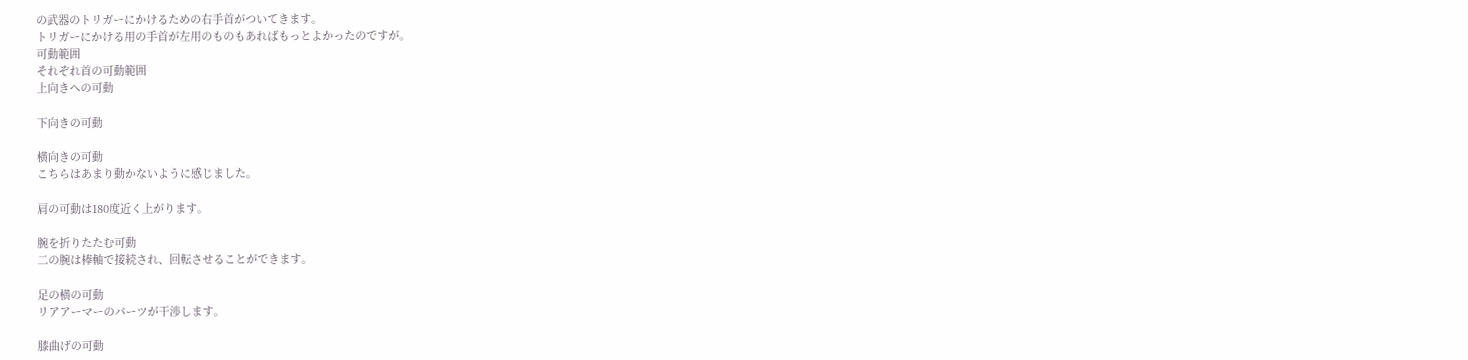の武器のトリガーにかけるための右手首がついてきます。
トリガーにかける用の手首が左用のものもあればもっとよかったのですが。
可動範囲
それぞれ首の可動範囲
上向きへの可動

下向きの可動

横向きの可動
こちらはあまり動かないように感じました。

肩の可動は180度近く上がります。

腕を折りたたむ可動
二の腕は棒軸で接続され、回転させることができます。

足の横の可動
リアアーマーのパーツが干渉します。

膝曲げの可動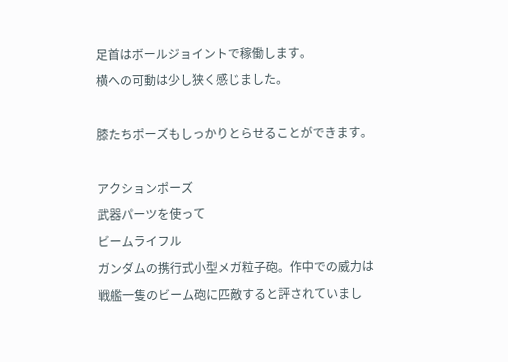足首はボールジョイントで稼働します。
横への可動は少し狭く感じました。

膝たちポーズもしっかりとらせることができます。

アクションポーズ
武器パーツを使って
ビームライフル
ガンダムの携行式小型メガ粒子砲。作中での威力は戦艦一隻のビーム砲に匹敵すると評されていまし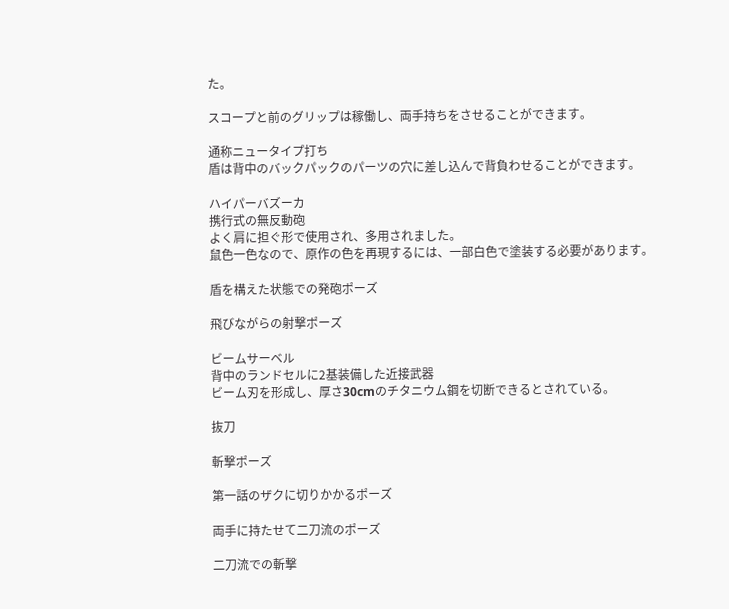た。

スコープと前のグリップは稼働し、両手持ちをさせることができます。

通称ニュータイプ打ち
盾は背中のバックパックのパーツの穴に差し込んで背負わせることができます。

ハイパーバズーカ
携行式の無反動砲
よく肩に担ぐ形で使用され、多用されました。
鼠色一色なので、原作の色を再現するには、一部白色で塗装する必要があります。

盾を構えた状態での発砲ポーズ

飛びながらの射撃ポーズ

ビームサーベル
背中のランドセルに2基装備した近接武器
ビーム刃を形成し、厚さ30cmのチタニウム鋼を切断できるとされている。

抜刀

斬撃ポーズ

第一話のザクに切りかかるポーズ

両手に持たせて二刀流のポーズ

二刀流での斬撃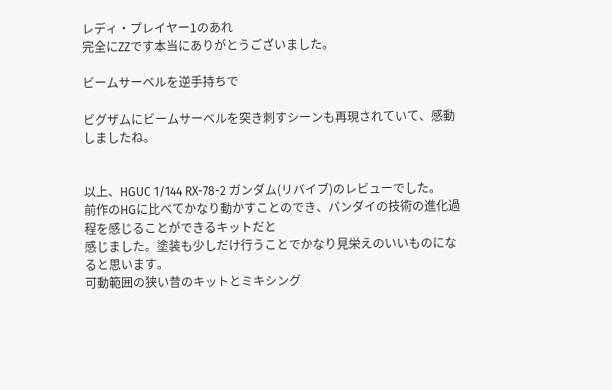レディ・プレイヤー1のあれ
完全にZZです本当にありがとうございました。

ビームサーベルを逆手持ちで

ビグザムにビームサーベルを突き刺すシーンも再現されていて、感動しましたね。


以上、HGUC 1/144 RX-78-2 ガンダム(リバイブ)のレビューでした。
前作のHGに比べてかなり動かすことのでき、バンダイの技術の進化過程を感じることができるキットだと
感じました。塗装も少しだけ行うことでかなり見栄えのいいものになると思います。
可動範囲の狭い昔のキットとミキシング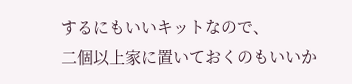するにもいいキットなので、
二個以上家に置いておくのもいいか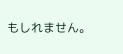もしれません。